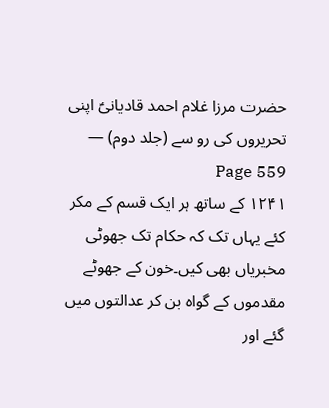حضرت مرزا غلام احمد قادیانیؑ اپنی تحریروں کی رو سے (جلد دوم) — Page 559
۱۲۴۱ کے ساتھ ہر ایک قسم کے مکر کئے یہاں تک کہ حکام تک جھوٹی مخبریاں بھی کیں۔خون کے جھوٹے مقدموں کے گواہ بن کر عدالتوں میں گئے اور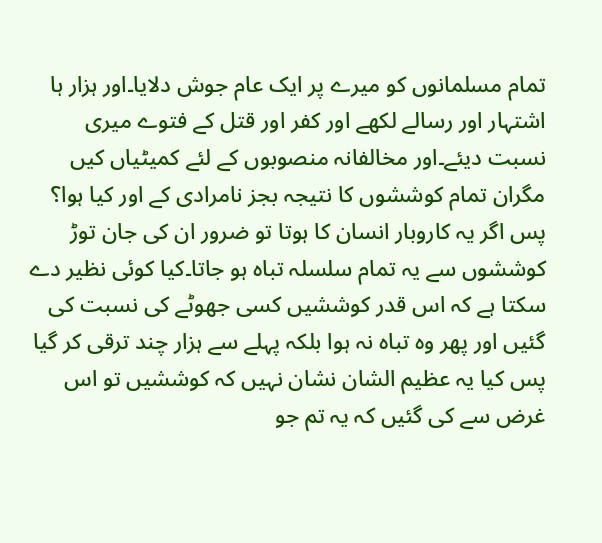تمام مسلمانوں کو میرے پر ایک عام جوش دلایا۔اور ہزار ہا اشتہار اور رسالے لکھے اور کفر اور قتل کے فتوے میری نسبت دیئے۔اور مخالفانہ منصوبوں کے لئے کمیٹیاں کیں مگران تمام کوششوں کا نتیجہ بجز نامرادی کے اور کیا ہوا؟ پس اگر یہ کاروبار انسان کا ہوتا تو ضرور ان کی جان توڑ کوششوں سے یہ تمام سلسلہ تباہ ہو جاتا۔کیا کوئی نظیر دے سکتا ہے کہ اس قدر کوششیں کسی جھوٹے کی نسبت کی گئیں اور پھر وہ تباہ نہ ہوا بلکہ پہلے سے ہزار چند ترقی کر گیا پس کیا یہ عظیم الشان نشان نہیں کہ کوششیں تو اس غرض سے کی گئیں کہ یہ تم جو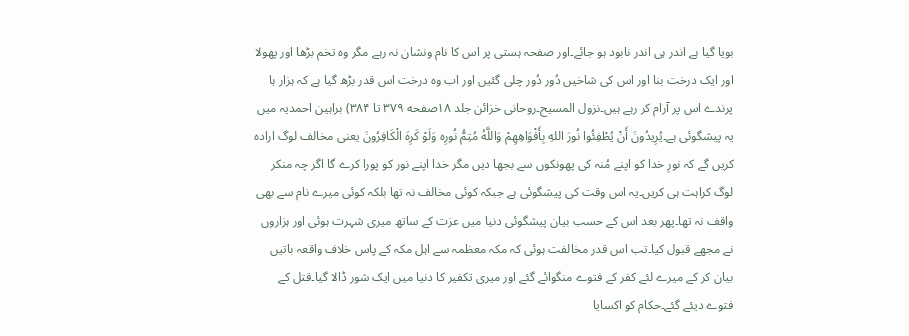بویا گیا ہے اندر ہی اندر نابود ہو جائے۔اور صفحہ ہستی پر اس کا نام ونشان نہ رہے مگر وہ تخم بڑھا اور پھولا اور ایک درخت بنا اور اس کی شاخیں دُور دُور چلی گئیں اور اب وہ درخت اس قدر بڑھ گیا ہے کہ ہزار ہا پرندے اس پر آرام کر رہے ہیں۔نزول المسیح۔روحانی خزائن جلد ۱۸صفحه ۳۷۹ تا ۳۸۴) براہین احمدیہ میں یہ پیشگوئی ہے۔يُرِيدُونَ أَنْ يُطْفِئُوا نُورَ اللهِ بِأَفْوَاهِهِمْ وَاللَّهُ مُتِمُّ نُورِه وَلَوْ كَرِهَ الْكَافِرُونَ یعنی مخالف لوگ ارادہ کریں گے کہ نورِ خدا کو اپنے مُنہ کی پھونکوں سے بجھا دیں مگر خدا اپنے نور کو پورا کرے گا اگر چہ منکر لوگ کراہت ہی کریں۔یہ اس وقت کی پیشگوئی ہے جبکہ کوئی مخالف نہ تھا بلکہ کوئی میرے نام سے بھی واقف نہ تھا۔پھر بعد اس کے حسب بیان پیشگوئی دنیا میں عزت کے ساتھ میری شہرت ہوئی اور ہزاروں نے مجھے قبول کیا۔تب اس قدر مخالفت ہوئی کہ مکہ معظمہ سے اہل مکہ کے پاس خلاف واقعہ باتیں بیان کر کے میرے لئے کفر کے فتوے منگوائے گئے اور میری تکفیر کا دنیا میں ایک شور ڈالا گیا۔قتل کے فتوے دیئے گئے۔حکام کو اکسایا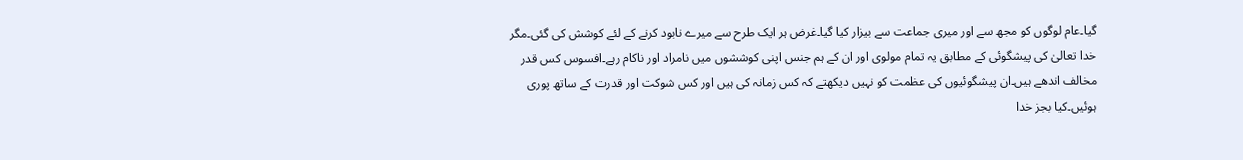گیا۔عام لوگوں کو مجھ سے اور میری جماعت سے بیزار کیا گیا۔غرض ہر ایک طرح سے میرے نابود کرنے کے لئے کوشش کی گئی۔مگر خدا تعالیٰ کی پیشگوئی کے مطابق یہ تمام مولوی اور ان کے ہم جنس اپنی کوششوں میں نامراد اور ناکام رہے۔افسوس کس قدر مخالف اندھے ہیں۔ان پیشگوئیوں کی عظمت کو نہیں دیکھتے کہ کس زمانہ کی ہیں اور کس شوکت اور قدرت کے ساتھ پوری ہوئیں۔کیا بجز خدا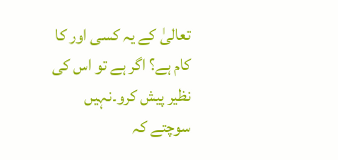تعالیٰ کے یہ کسی اور کا کام ہے؟ اگر ہے تو اس کی نظیر پیش کرو۔نہیں سوچتے کہ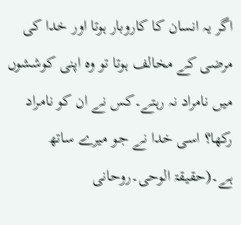اگر یہ انسان کا کاروبار ہوتا اور خدا کی مرضی کے مخالف ہوتا تو وہ اپنی کوششوں میں نامراد نہ رہتے۔کس نے ان کو نامراد رکھا؟ اسی خدا نے جو میرے ساتھ ہے۔(حقیقۃ الوحی۔روحانی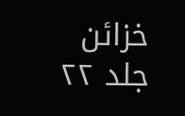خزائن جلد ۲۲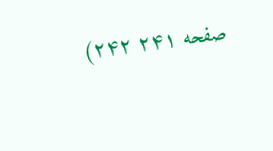صفحه ۲۴۱ ۲۴۲)